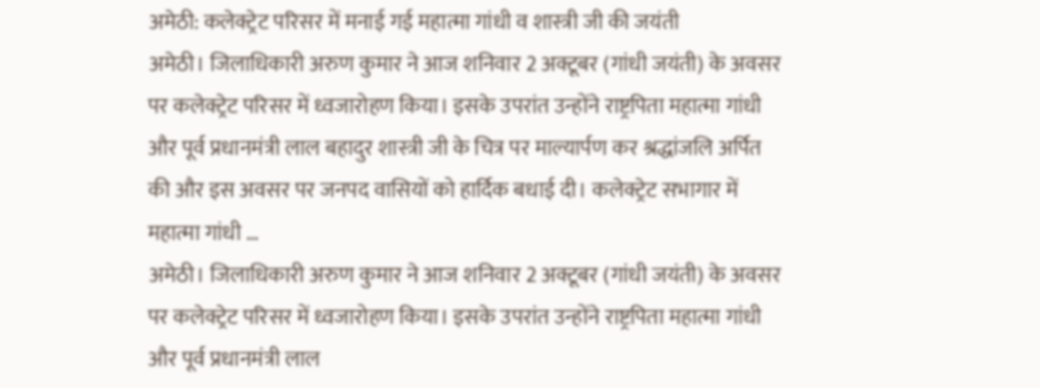अमेठी: कलेक्ट्रेट परिसर में मनाई गई महात्मा गांधी व शास्त्री जी की जयंती
अमेठी। जिलाधिकारी अरुण कुमार ने आज शनिवार 2 अक्टूबर (गांधी जयंती) के अवसर पर कलेक्ट्रेट परिसर में ध्वजारोहण किया। इसके उपरांत उन्होंने राष्ट्रपिता महात्मा गांधी और पूर्व प्रधानमंत्री लाल बहादुर शास्त्री जी के चित्र पर माल्यार्पण कर श्रद्धांजलि अर्पित की और इस अवसर पर जनपद वासियों को हार्दिक बधाई दी। कलेक्ट्रेट सभागार में महात्मा गांधी …
अमेठी। जिलाधिकारी अरुण कुमार ने आज शनिवार 2 अक्टूबर (गांधी जयंती) के अवसर पर कलेक्ट्रेट परिसर में ध्वजारोहण किया। इसके उपरांत उन्होंने राष्ट्रपिता महात्मा गांधी और पूर्व प्रधानमंत्री लाल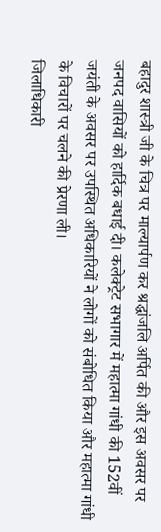बहादुर शास्त्री जी के चित्र पर माल्यार्पण कर श्रद्धांजलि अर्पित की और इस अवसर पर जनपद वासियों को हार्दिक बधाई दी। कलेक्ट्रेट सभागार में महात्मा गांधी की 152वीं जयंती के अवसर पर उपस्थित अधिकारियों ने लोगों को संबोधित किया और महात्मा गांधी के विचारों पर चलने की प्रेरणा ली।
जिलाधिकारी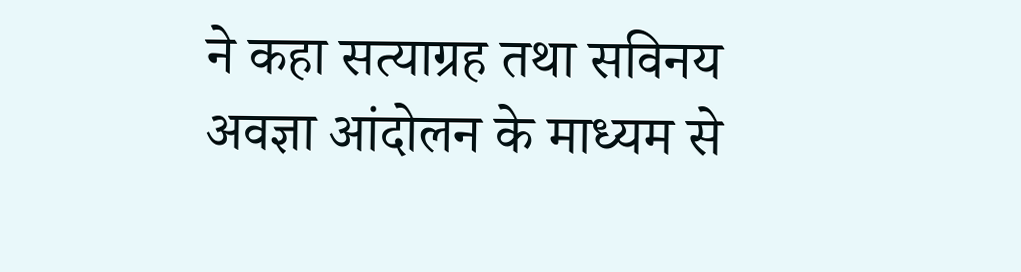ने कहा सत्याग्रह तथा सविनय अवज्ञा आंदोलन के माध्यम से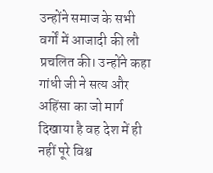उन्होंने समाज के सभी वर्गों में आजादी की लौ प्रचलित की। उन्होंने कहा गांधी जी ने सत्य और अहिंसा का जो मार्ग दिखाया है वह देश में ही नहीं पूरे विश्व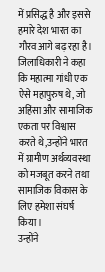में प्रसिद्ध है और इससे हमारे देश भारत का गौरव आगे बढ़ रहा है। जिलाधिकारी ने कहा कि महात्मा गांधी एक ऐसे महापुरुष थे, जो अहिंसा और सामाजिक एकता पर विश्वास करते थे,उन्होंने भारत में ग्रामीण अर्थव्यवस्था को मजबूत करने तथा सामाजिक विकास के लिए हमेशा संघर्ष किया।
उन्होंने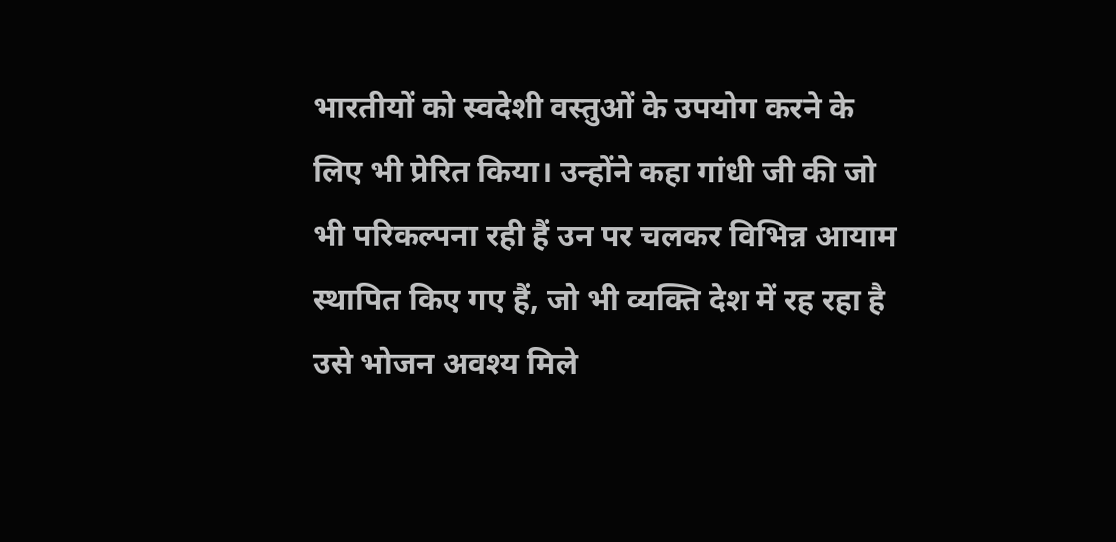भारतीयों को स्वदेशी वस्तुओं के उपयोग करने के लिए भी प्रेरित किया। उन्होंने कहा गांधी जी की जो भी परिकल्पना रही हैं उन पर चलकर विभिन्न आयाम स्थापित किए गए हैं, जो भी व्यक्ति देश में रह रहा है उसे भोजन अवश्य मिले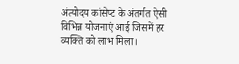अंत्योदय कांसेप्ट के अंतर्गत ऐसी विभिन्न योजनाएं आई जिसमें हर व्यक्ति को लाभ मिला।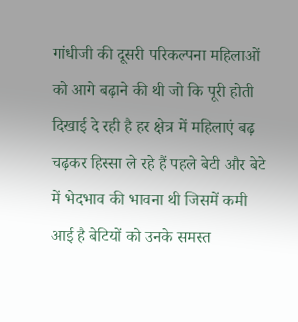गांधीजी की दूसरी परिकल्पना महिलाओं को आगे बढ़ाने की थी जो कि पूरी होती दिखाई दे रही है हर क्षेत्र में महिलाएं बढ़ चढ़कर हिस्सा ले रहे हैं पहले बेटी और बेटे में भेदभाव की भावना थी जिसमें कमी आई है बेटियों को उनके समस्त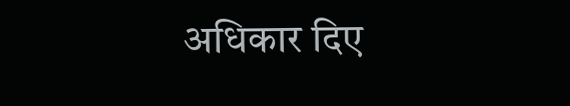अधिकार दिए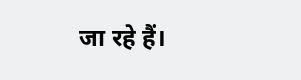जा रहे हैं।